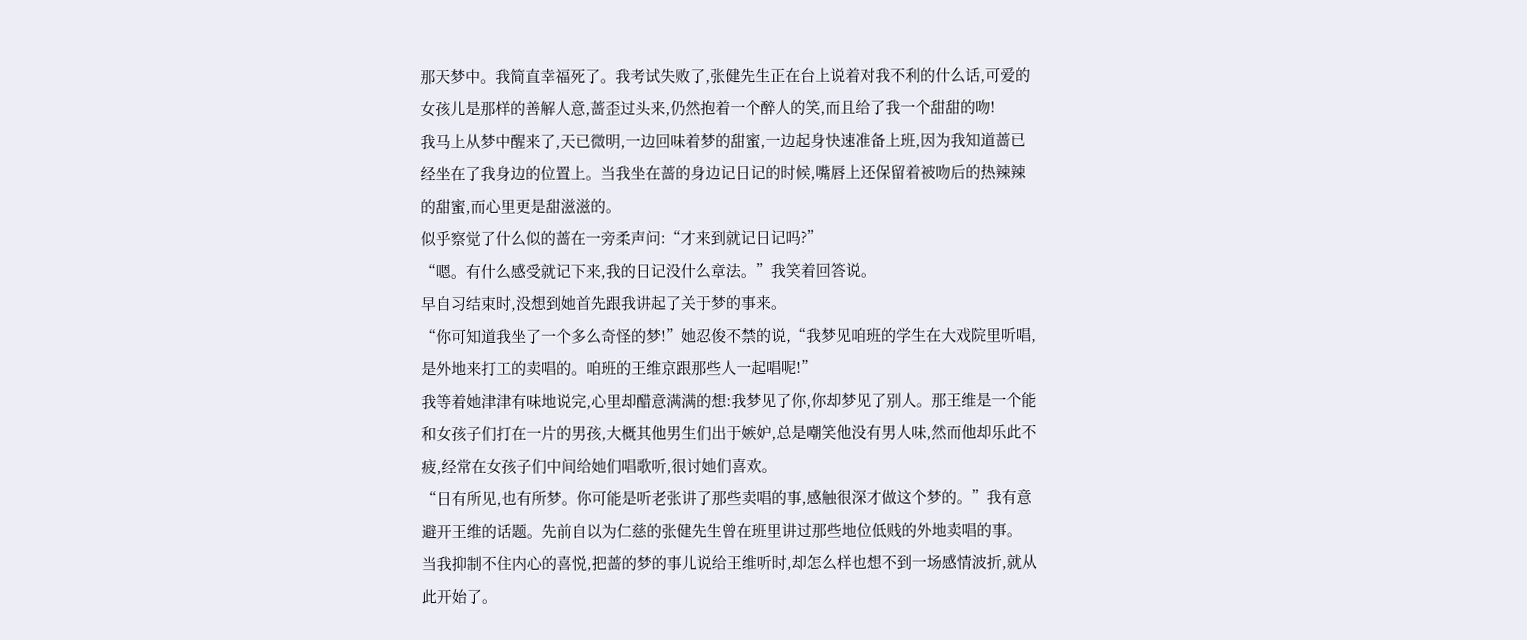那天梦中。我简直幸福死了。我考试失败了,张健先生正在台上说着对我不利的什么话,可爱的女孩儿是那样的善解人意,蔷歪过头来,仍然抱着一个醉人的笑,而且给了我一个甜甜的吻!
我马上从梦中醒来了,天已微明,一边回味着梦的甜蜜,一边起身快速准备上班,因为我知道蔷已经坐在了我身边的位置上。当我坐在蔷的身边记日记的时候,嘴唇上还保留着被吻后的热辣辣的甜蜜,而心里更是甜滋滋的。
似乎察觉了什么似的蔷在一旁柔声问:“才来到就记日记吗?”
“嗯。有什么感受就记下来,我的日记没什么章法。”我笑着回答说。
早自习结束时,没想到她首先跟我讲起了关于梦的事来。
“你可知道我坐了一个多么奇怪的梦!”她忍俊不禁的说,“我梦见咱班的学生在大戏院里听唱,是外地来打工的卖唱的。咱班的王维京跟那些人一起唱呢!”
我等着她津津有味地说完,心里却醋意满满的想:我梦见了你,你却梦见了别人。那王维是一个能和女孩子们打在一片的男孩,大概其他男生们出于嫉妒,总是嘲笑他没有男人味,然而他却乐此不疲,经常在女孩子们中间给她们唱歌听,很讨她们喜欢。
“日有所见,也有所梦。你可能是听老张讲了那些卖唱的事,感触很深才做这个梦的。”我有意避开王维的话题。先前自以为仁慈的张健先生曾在班里讲过那些地位低贱的外地卖唱的事。
当我抑制不住内心的喜悦,把蔷的梦的事儿说给王维听时,却怎么样也想不到一场感情波折,就从此开始了。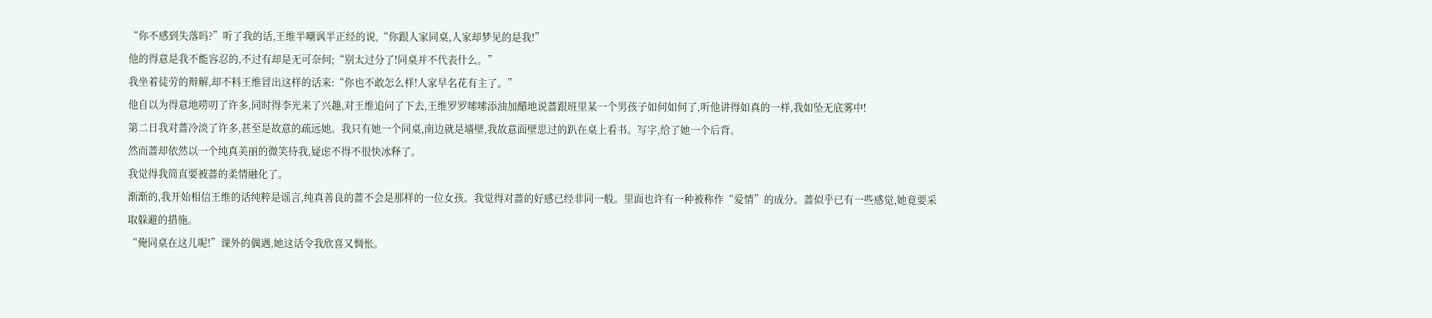“你不感到失落吗?”听了我的话,王维半嘲讽半正经的说,“你跟人家同桌,人家却梦见的是我!”
他的得意是我不能容忍的,不过有却是无可奈何;“别太过分了!同桌并不代表什么。”
我坐着徒劳的辩解,却不料王维冒出这样的话来:“你也不敢怎么样!人家早名花有主了。”
他自以为得意地唠叨了许多,同时得李光来了兴趣,对王维追问了下去,王维罗罗嗦嗦添油加醋地说蔷跟班里某一个男孩子如何如何了,听他讲得如真的一样,我如坠无底雾中!
第二日我对蔷冷淡了许多,甚至是故意的疏远她。我只有她一个同桌,南边就是墙壁,我故意面壁思过的趴在桌上看书。写字,给了她一个后背。
然而蔷却依然以一个纯真美丽的微笑待我,疑虑不得不很快冰释了。
我觉得我简直要被蔷的柔情融化了。
渐渐的,我开始相信王维的话纯粹是谣言,纯真善良的蔷不会是那样的一位女孩。我觉得对蔷的好感已经非同一般。里面也许有一种被称作“爱情”的成分。蔷似乎已有一些感觉,她竟要采取躲避的措施。
“俺同桌在这儿呢!”课外的偶遇,她这话令我欣喜又惆怅。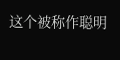这个被称作聪明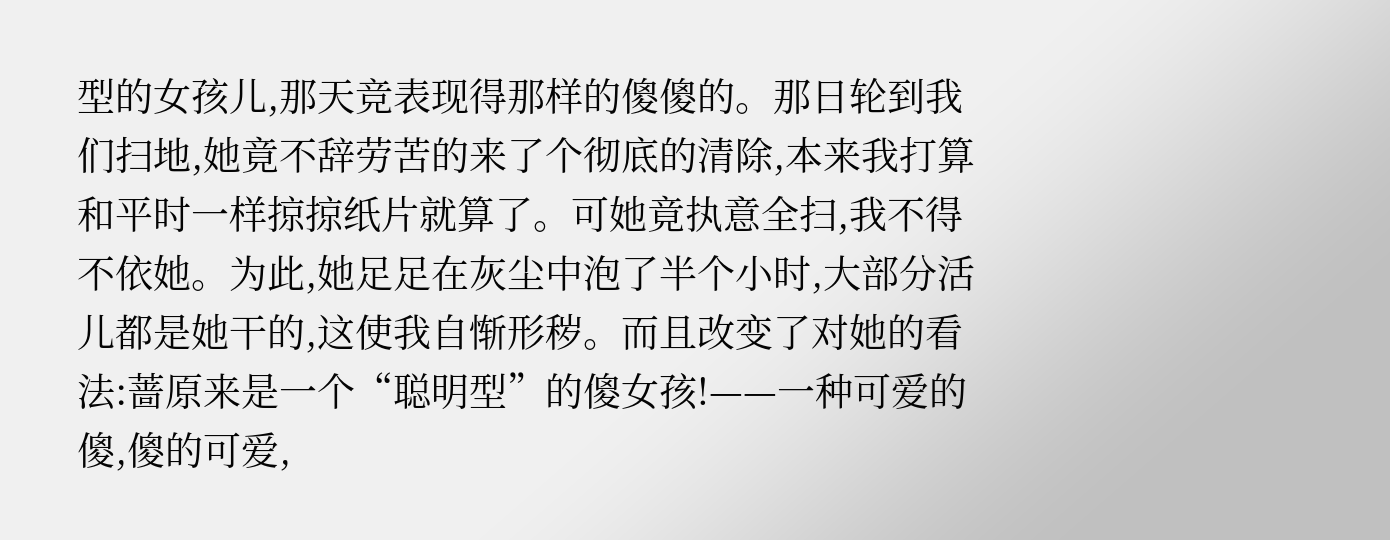型的女孩儿,那天竞表现得那样的傻傻的。那日轮到我们扫地,她竟不辞劳苦的来了个彻底的清除,本来我打算和平时一样掠掠纸片就算了。可她竟执意全扫,我不得不依她。为此,她足足在灰尘中泡了半个小时,大部分活儿都是她干的,这使我自惭形秽。而且改变了对她的看法:蔷原来是一个“聪明型”的傻女孩!——一种可爱的傻,傻的可爱,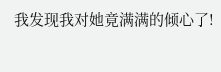我发现我对她竟满满的倾心了!